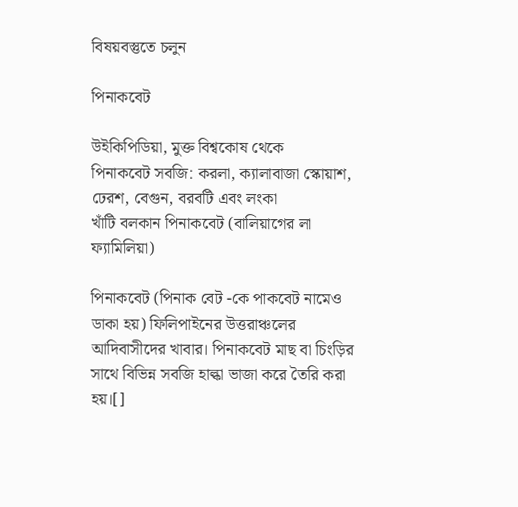বিষয়বস্তুতে চলুন

পিনাকবেট

উইকিপিডিয়া, মুক্ত বিশ্বকোষ থেকে
পিনাকবেট সবজি: করলা, ক্যালাবাজা স্কোয়াশ, ঢেরশ, বেগুন, বরবটি এবং লংকা
খাঁটি বলকান পিনাকবেট (বালিয়াগের লা ফ্যামিলিয়া)

পিনাকবেট (পিনাক বেট -কে পাকবেট নামেও ডাকা হয়) ফিলিপাইনের উত্তরাঞ্চলের আদিবাসীদের খাবার। পিনাকবেট মাছ বা চিংড়ির সাথে বিভিন্ন সবজি হাল্কা ভাজা করে তৈরি করা হয়।[]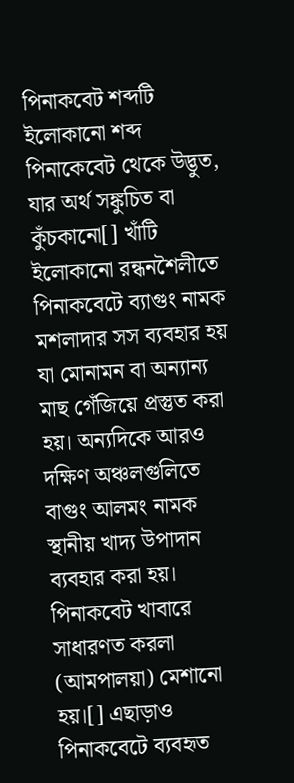পিনাকবেট শব্দটি ইলোকানো শব্দ পিনাকেবেট থেকে উদ্ভুত, যার অর্থ সঙ্কুচিত বা কুঁচকানো[] খাঁটি ইলোকানো রন্ধনশৈলীতে পিনাকবেটে ব্যাগুং নামক মশলাদার সস ব্যবহার হয় যা মোনামন বা অন্যান্য মাছ গেঁজিয়ে প্রস্তুত করা হয়। অন্যদিকে আরও দক্ষিণ অঞ্চলগুলিতে বাগুং আলমং নামক স্থানীয় খাদ্য উপাদান ব্যবহার করা হয়। পিনাকবেট খাবারে সাধারণত করলা (আমপালয়া) মেশানো হয়।[] এছাড়াও পিনাকবেটে ব্যবহৃত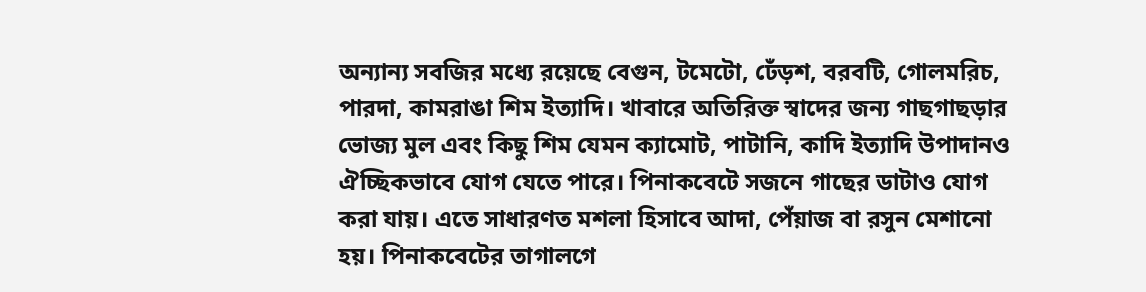অন্যান্য সবজির মধ্যে রয়েছে বেগুন, টমেটো, ঢেঁড়শ, বরবটি, গোলমরিচ, পারদা, কামরাঙা শিম ইত্যাদি। খাবারে অতিরিক্ত স্বাদের জন্য গাছগাছড়ার ভোজ্য মুল এবং কিছু শিম যেমন ক্যামোট, পাটানি, কাদি ইত্যাদি উপাদানও ঐচ্ছিকভাবে যোগ যেতে পারে। পিনাকবেটে সজনে গাছের ডাটাও যোগ করা যায়। এতে সাধারণত মশলা হিসাবে আদা, পেঁয়াজ বা রসুন মেশানো হয়। পিনাকবেটের তাগালগে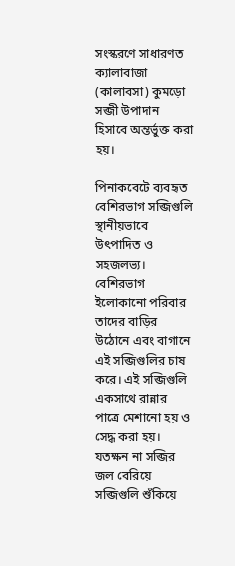সংস্করণে সাধারণত ক্যালাবাজা (কালাবসা) কুমড়ো সব্জী উপাদান হিসাবে অন্তর্ভুক্ত করা হয়।

পিনাকবেটে ব্যবহৃত বেশিরভাগ সব্জিগুলি স্থানীয়ভাবে উৎপাদিত ও সহজলভ্য। বেশিরভাগ ইলোকানো পরিবার তাদের বাড়ির উঠোনে এবং বাগানে এই সব্জিগুলির চাষ করে। এই সব্জিগুলি একসাথে রান্নার পাত্রে মেশানো হয় ও সেদ্ধ করা হয়। যতক্ষন না সব্জির জল বেরিয়ে সব্জিগুলি শুঁকিয়ে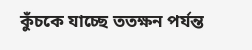কুঁচকে যাচ্ছে ততক্ষন পর্যন্ত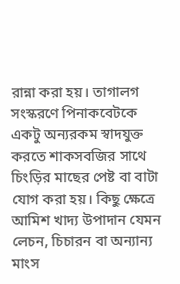রান্না করা হয়। তাগালগ সংস্করণে পিনাকবেটকে একটু অন্যরকম স্বাদযুক্ত করতে শাকসবজির সাথে চিংড়ির মাছের পেষ্ট বা বাটা যোগ করা হয়। কিছু ক্ষেত্রে আমিশ খাদ্য উপাদান যেমন লেচন, চিচারন বা অন্যান্য মাংস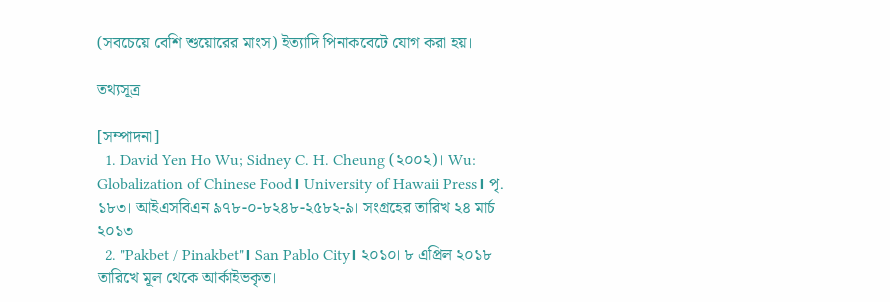(সবচেয়ে বেশি শুয়োরের মাংস) ইত্যাদি পিনাকবেটে যোগ করা হয়।

তথ্যসূত্র

[সম্পাদনা]
  1. David Yen Ho Wu; Sidney C. H. Cheung (২০০২)। Wu: Globalization of Chinese Food। University of Hawaii Press। পৃ. ১৮৩। আইএসবিএন ৯৭৮-০-৮২৪৮-২৫৮২-৯। সংগ্রহের তারিখ ২৪ মার্চ ২০১৩
  2. "Pakbet / Pinakbet"। San Pablo City। ২০১০। ৮ এপ্রিল ২০১৮ তারিখে মূল থেকে আর্কাইভকৃত।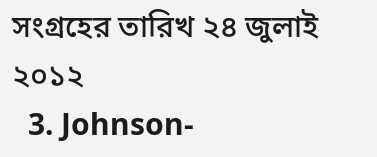সংগ্রহের তারিখ ২৪ জুলাই ২০১২
  3. Johnson-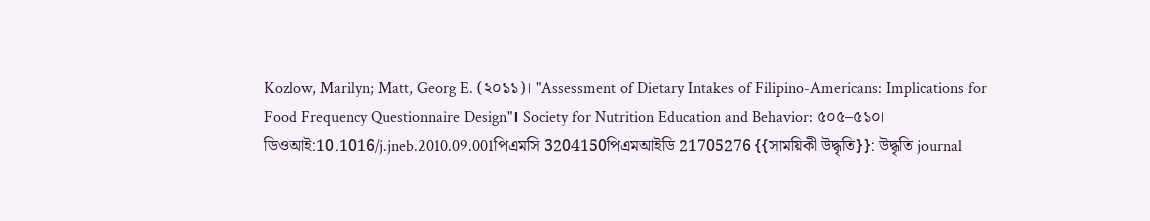Kozlow, Marilyn; Matt, Georg E. (২০১১)। "Assessment of Dietary Intakes of Filipino-Americans: Implications for Food Frequency Questionnaire Design"। Society for Nutrition Education and Behavior: ৫০৫–৫১০। ডিওআই:10.1016/j.jneb.2010.09.001পিএমসি 3204150পিএমআইডি 21705276 {{সাময়িকী উদ্ধৃতি}}: উদ্ধৃতি journal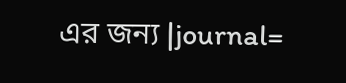এর জন্য |journal=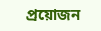প্রয়োজন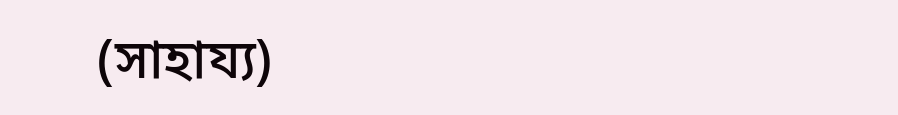(সাহায্য)